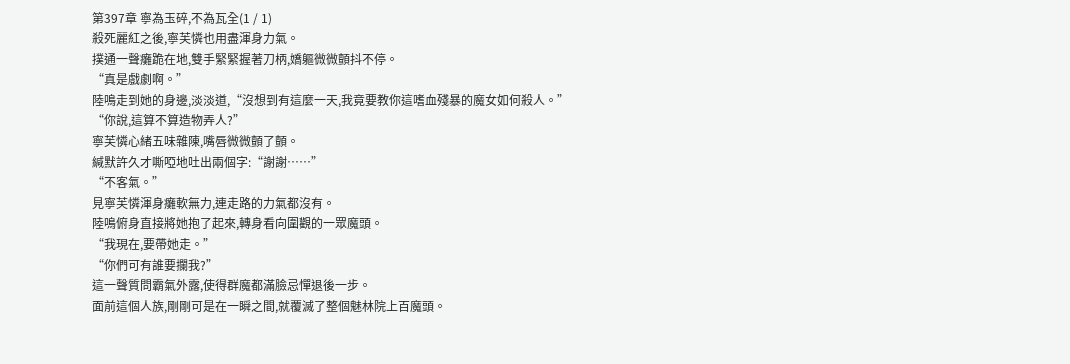第397章 寧為玉碎,不為瓦全(1 / 1)
殺死麗紅之後,寧芙憐也用盡渾身力氣。
撲通一聲癱跪在地,雙手緊緊握著刀柄,嬌軀微微顫抖不停。
“真是戲劇啊。”
陸鳴走到她的身邊,淡淡道,“沒想到有這麼一天,我竟要教你這嗜血殘暴的魔女如何殺人。”
“你說,這算不算造物弄人?”
寧芙憐心緒五味雜陳,嘴唇微微顫了顫。
緘默許久才嘶啞地吐出兩個字:“謝謝……”
“不客氣。”
見寧芙憐渾身癱軟無力,連走路的力氣都沒有。
陸鳴俯身直接將她抱了起來,轉身看向圍觀的一眾魔頭。
“我現在,要帶她走。”
“你們可有誰要攔我?”
這一聲質問霸氣外露,使得群魔都滿臉忌憚退後一步。
面前這個人族,剛剛可是在一瞬之間,就覆滅了整個魅林院上百魔頭。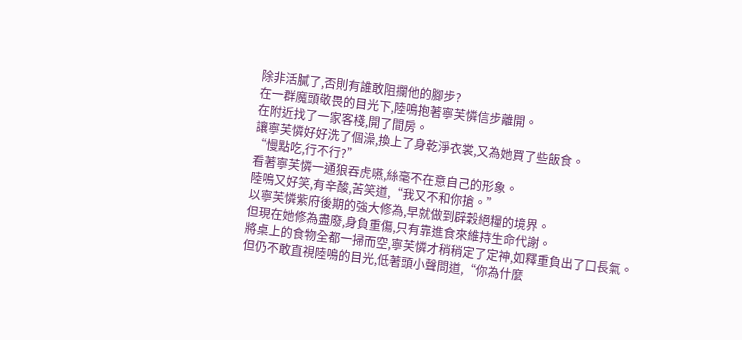除非活膩了,否則有誰敢阻攔他的腳步?
在一群魔頭敬畏的目光下,陸鳴抱著寧芙憐信步離開。
在附近找了一家客棧,開了間房。
讓寧芙憐好好洗了個澡,換上了身乾淨衣裳,又為她買了些飯食。
“慢點吃,行不行?”
看著寧芙憐一通狼吞虎嚥,絲毫不在意自己的形象。
陸鳴又好笑,有辛酸,苦笑道,“我又不和你搶。”
以寧芙憐紫府後期的強大修為,早就做到辟穀絕糧的境界。
但現在她修為盡廢,身負重傷,只有靠進食來維持生命代謝。
將桌上的食物全都一掃而空,寧芙憐才稍稍定了定神,如釋重負出了口長氣。
但仍不敢直視陸鳴的目光,低著頭小聲問道,“你為什麼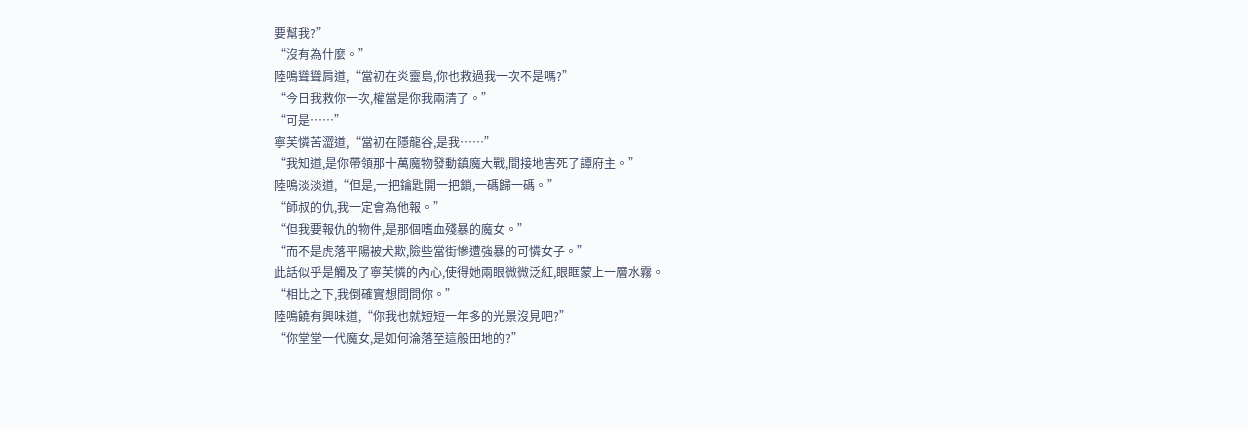要幫我?”
“沒有為什麼。”
陸鳴聳聳肩道,“當初在炎靈島,你也救過我一次不是嗎?”
“今日我救你一次,權當是你我兩清了。”
“可是……”
寧芙憐苦澀道,“當初在隱龍谷,是我……”
“我知道,是你帶領那十萬魔物發動鎮魔大戰,間接地害死了譚府主。”
陸鳴淡淡道,“但是,一把鑰匙開一把鎖,一碼歸一碼。”
“師叔的仇,我一定會為他報。”
“但我要報仇的物件,是那個嗜血殘暴的魔女。”
“而不是虎落平陽被犬欺,險些當街慘遭強暴的可憐女子。”
此話似乎是觸及了寧芙憐的內心,使得她兩眼微微泛紅,眼眶蒙上一層水霧。
“相比之下,我倒確實想問問你。”
陸鳴饒有興味道,“你我也就短短一年多的光景沒見吧?”
“你堂堂一代魔女,是如何淪落至這般田地的?”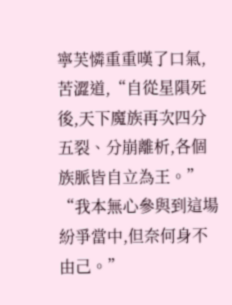寧芙憐重重嘆了口氣,苦澀道,“自從星隕死後,天下魔族再次四分五裂、分崩離析,各個族脈皆自立為王。”
“我本無心參與到這場紛爭當中,但奈何身不由己。”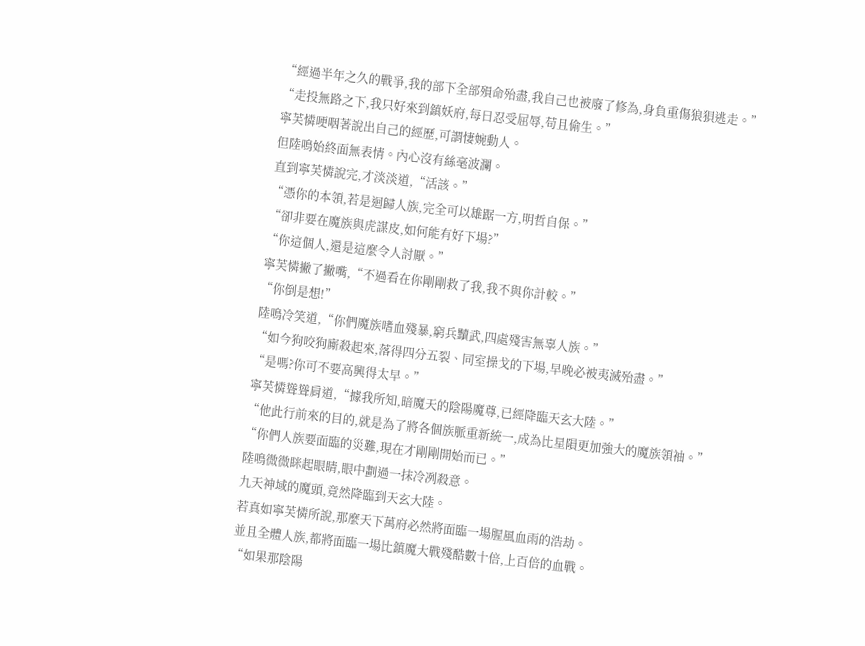“經過半年之久的戰爭,我的部下全部殞命殆盡,我自己也被廢了修為,身負重傷狼狽逃走。”
“走投無路之下,我只好來到鎮妖府,每日忍受屈辱,苟且偷生。”
寧芙憐哽咽著說出自己的經歷,可謂悽婉動人。
但陸鳴始終面無表情。內心沒有絲毫波瀾。
直到寧芙憐說完,才淡淡道,“活該。”
“憑你的本領,若是迴歸人族,完全可以雄踞一方,明哲自保。”
“卻非要在魔族與虎謀皮,如何能有好下場?”
“你這個人,還是這麼令人討厭。”
寧芙憐撇了撇嘴,“不過看在你剛剛救了我,我不與你計較。”
“你倒是想!”
陸鳴冷笑道,“你們魔族嗜血殘暴,窮兵黷武,四處殘害無辜人族。”
“如今狗咬狗廝殺起來,落得四分五裂、同室操戈的下場,早晚必被夷滅殆盡。”
“是嗎?你可不要高興得太早。”
寧芙憐聳聳肩道,“據我所知,暗魔天的陰陽魔尊,已經降臨天玄大陸。”
“他此行前來的目的,就是為了將各個族脈重新統一,成為比星隕更加強大的魔族領袖。”
“你們人族要面臨的災難,現在才剛剛開始而已。”
陸鳴微微眯起眼睛,眼中劃過一抹冷冽殺意。
九天神域的魔頭,竟然降臨到天玄大陸。
若真如寧芙憐所說,那麼天下萬府必然將面臨一場腥風血雨的浩劫。
並且全體人族,都將面臨一場比鎮魔大戰殘酷數十倍,上百倍的血戰。
“如果那陰陽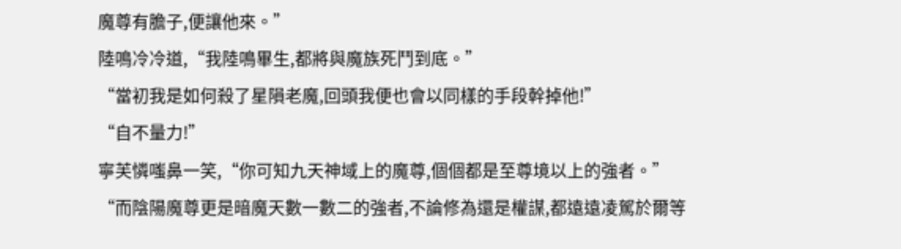魔尊有膽子,便讓他來。”
陸鳴冷冷道,“我陸鳴畢生,都將與魔族死鬥到底。”
“當初我是如何殺了星隕老魔,回頭我便也會以同樣的手段幹掉他!”
“自不量力!”
寧芙憐嗤鼻一笑,“你可知九天神域上的魔尊,個個都是至尊境以上的強者。”
“而陰陽魔尊更是暗魔天數一數二的強者,不論修為還是權謀,都遠遠凌駕於爾等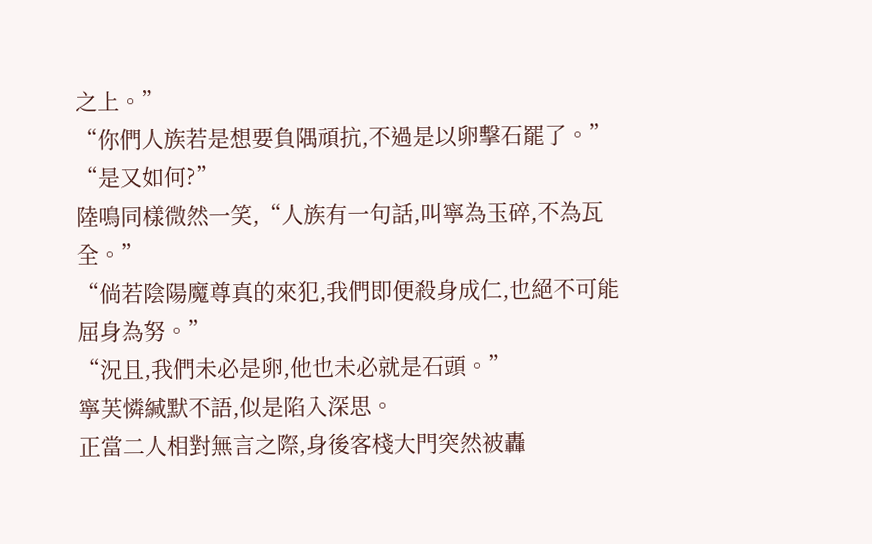之上。”
“你們人族若是想要負隅頑抗,不過是以卵擊石罷了。”
“是又如何?”
陸鳴同樣微然一笑,“人族有一句話,叫寧為玉碎,不為瓦全。”
“倘若陰陽魔尊真的來犯,我們即便殺身成仁,也絕不可能屈身為努。”
“況且,我們未必是卵,他也未必就是石頭。”
寧芙憐緘默不語,似是陷入深思。
正當二人相對無言之際,身後客棧大門突然被轟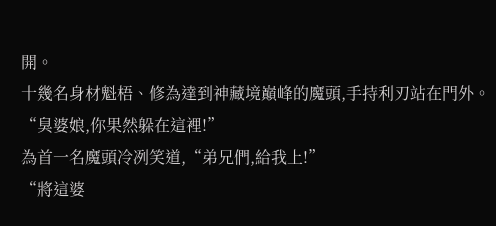開。
十幾名身材魁梧、修為達到神藏境巔峰的魔頭,手持利刃站在門外。
“臭婆娘,你果然躲在這裡!”
為首一名魔頭冷冽笑道,“弟兄們,給我上!”
“將這婆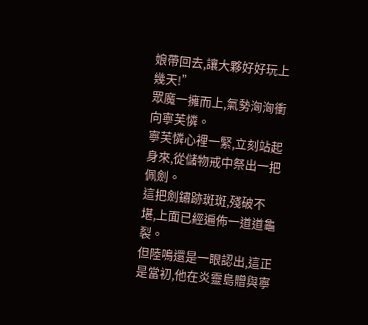娘帶回去,讓大夥好好玩上幾天!”
眾魔一擁而上,氣勢洶洶衝向寧芙憐。
寧芙憐心裡一緊,立刻站起身來,從儲物戒中祭出一把佩劍。
這把劍鏽跡斑斑,殘破不堪,上面已經遍佈一道道龜裂。
但陸鳴還是一眼認出,這正是當初,他在炎靈島贈與寧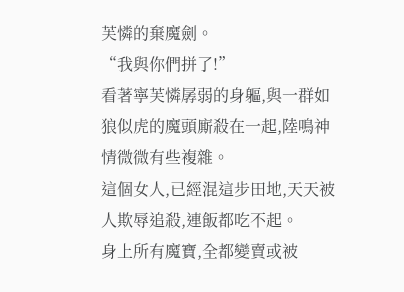芙憐的棄魔劍。
“我與你們拼了!”
看著寧芙憐孱弱的身軀,與一群如狼似虎的魔頭廝殺在一起,陸鳴神情微微有些複雜。
這個女人,已經混這步田地,天天被人欺辱追殺,連飯都吃不起。
身上所有魔寶,全都變賣或被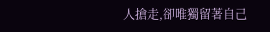人搶走,卻唯獨留著自己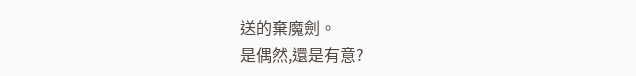送的棄魔劍。
是偶然,還是有意?